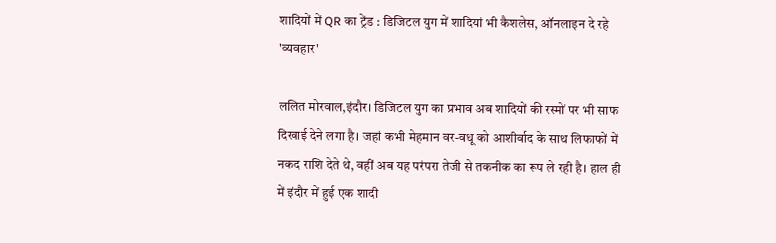शादियों में QR का ट्रेंड : डिजिटल युग में शादियां भी कैशलेस, ऑनलाइन दे रहे 'व्यवहार'

ललित मोरवाल,इंदौर। डिजिटल युग का प्रभाव अब शादियों की रस्मों पर भी साफ दिखाई देने लगा है। जहां कभी मेहमान वर-वधू को आशीर्वाद के साथ लिफाफों में नकद राशि देते थे, वहीं अब यह परंपरा तेजी से तकनीक का रूप ले रही है। हाल ही में इंदौर में हुई एक शादी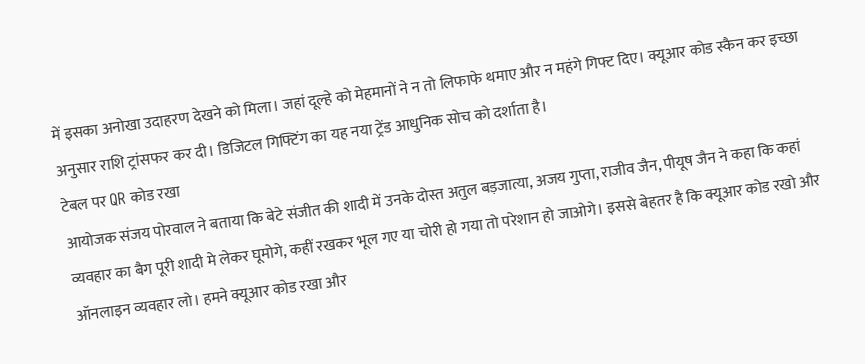में इसका अनोखा उदाहरण देखने को मिला। जहां दूल्हे को मेहमानों ने न तो लिफाफे थमाए और न महंगे गिफ्ट दिए। क्यूआर कोड स्कैन कर इच्छा अनुसार राशि ट्रांसफर कर दी। डिजिटल गिफ्टिंग का यह नया ट्रेंड आधुनिक सोच को दर्शाता है।
टेबल पर QR कोड रखा
आयोजक संजय पोरवाल ने बताया कि बेटे संजीत की शादी में उनके दोस्त अतुल बड़जात्या, अजय गुप्ता, राजीव जैन, पीयूष जैन ने कहा कि कहां व्यवहार का बैग पूरी शादी मे लेकर घूमोगे, कहीं रखकर भूल गए या चोरी हो गया तो परेशान हो जाओगे। इससे बेहतर है कि क्यूआर कोड रखो और ऑनलाइन व्यवहार लो। हमने क्यूआर कोड रखा और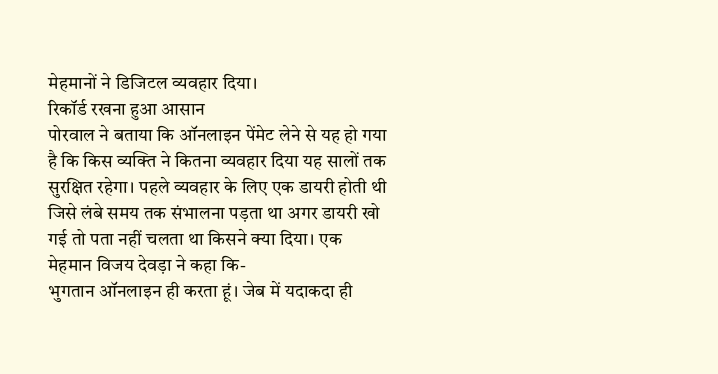मेहमानों ने डिजिटल व्यवहार दिया।
रिकॉर्ड रखना हुआ आसान
पोरवाल ने बताया कि ऑनलाइन पेंमेट लेने से यह हो गया है कि किस व्यक्ति ने कितना व्यवहार दिया यह सालों तक सुरक्षित रहेगा। पहले व्यवहार के लिए एक डायरी होती थी जिसे लंबे समय तक संभालना पड़ता था अगर डायरी खो गई तो पता नहीं चलता था किसने क्या दिया। एक मेहमान विजय देवड़ा ने कहा कि-
भुगतान ऑनलाइन ही करता हूं। जेब में यदाकदा ही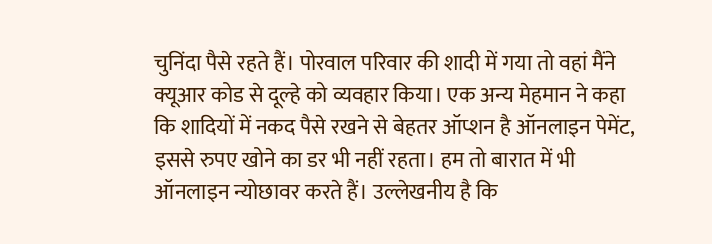चुनिंदा पैसे रहते हैं। पोरवाल परिवार की शादी में गया तो वहां मैंने क्यूआर कोड से दूल्हे को व्यवहार किया। एक अन्य मेहमान ने कहा कि शादियों में नकद पैसे रखने से बेहतर ऑप्शन है ऑनलाइन पेमेंट, इससे रुपए खोने का डर भी नहीं रहता। हम तो बारात में भी ऑनलाइन न्योछावर करते हैं। उल्लेखनीय है कि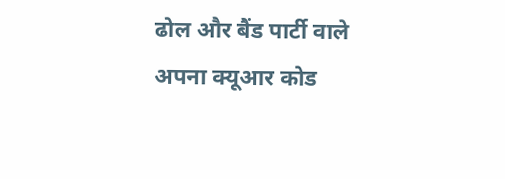ढोल और बैंड पार्टी वाले अपना क्यूआर कोड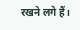रखने लगे हैं।